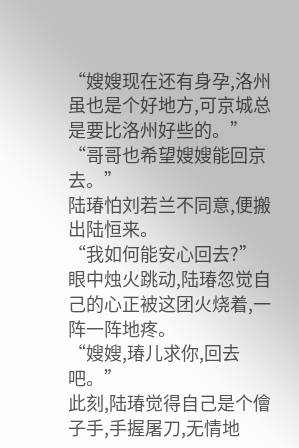“嫂嫂现在还有身孕,洛州虽也是个好地方,可京城总是要比洛州好些的。”
“哥哥也希望嫂嫂能回京去。”
陆瑃怕刘若兰不同意,便搬出陆恒来。
“我如何能安心回去?”
眼中烛火跳动,陆瑃忽觉自己的心正被这团火烧着,一阵一阵地疼。
“嫂嫂,瑃儿求你,回去吧。”
此刻,陆瑃觉得自己是个儈子手,手握屠刀,无情地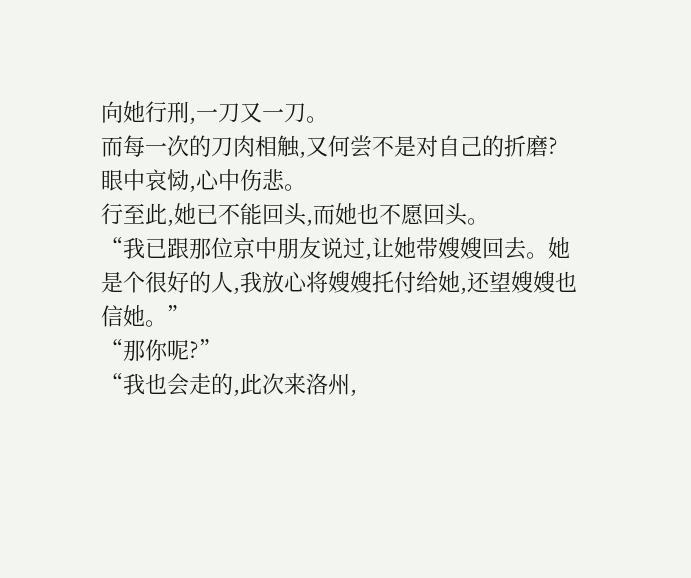向她行刑,一刀又一刀。
而每一次的刀肉相触,又何尝不是对自己的折磨?
眼中哀恸,心中伤悲。
行至此,她已不能回头,而她也不愿回头。
“我已跟那位京中朋友说过,让她带嫂嫂回去。她是个很好的人,我放心将嫂嫂托付给她,还望嫂嫂也信她。”
“那你呢?”
“我也会走的,此次来洛州,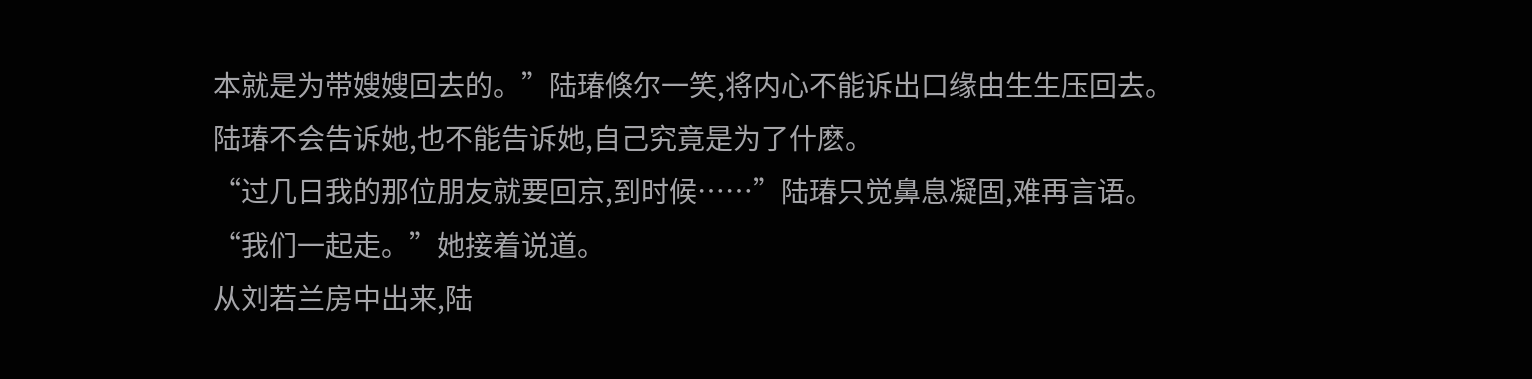本就是为带嫂嫂回去的。”陆瑃倏尔一笑,将内心不能诉出口缘由生生压回去。
陆瑃不会告诉她,也不能告诉她,自己究竟是为了什麽。
“过几日我的那位朋友就要回京,到时候……”陆瑃只觉鼻息凝固,难再言语。
“我们一起走。”她接着说道。
从刘若兰房中出来,陆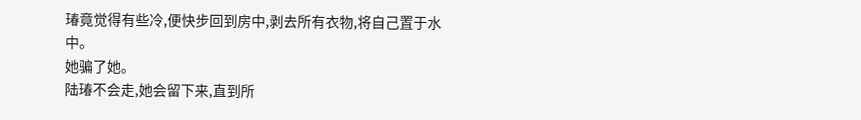瑃竟觉得有些冷,便快步回到房中,剥去所有衣物,将自己置于水中。
她骗了她。
陆瑃不会走,她会留下来,直到所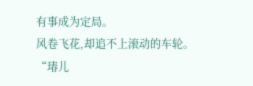有事成为定局。
风卷飞花,却追不上滚动的车轮。
“瑃儿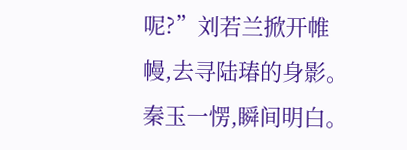呢?”刘若兰掀开帷幔,去寻陆瑃的身影。
秦玉一愣,瞬间明白。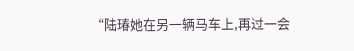“陆瑃她在另一辆马车上,再过一会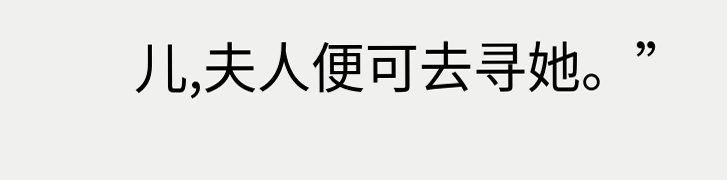儿,夫人便可去寻她。”